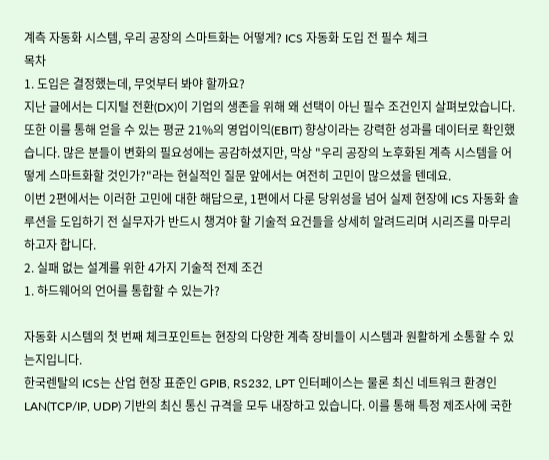계측 자동화 시스템, 우리 공장의 스마트화는 어떻게? ICS 자동화 도입 전 필수 체크
목차
1. 도입은 결정했는데, 무엇부터 봐야 할까요?
지난 글에서는 디지털 전환(DX)이 기업의 생존을 위해 왜 선택이 아닌 필수 조건인지 살펴보았습니다. 또한 이를 통해 얻을 수 있는 평균 21%의 영업이익(EBIT) 향상이라는 강력한 성과를 데이터로 확인했습니다. 많은 분들이 변화의 필요성에는 공감하셨지만, 막상 "우리 공장의 노후화된 계측 시스템을 어떻게 스마트화할 것인가?"라는 현실적인 질문 앞에서는 여전히 고민이 많으셨을 텐데요.
이번 2편에서는 이러한 고민에 대한 해답으로, 1편에서 다룬 당위성을 넘어 실제 현장에 ICS 자동화 솔루션을 도입하기 전 실무자가 반드시 챙겨야 할 기술적 요건들을 상세히 알려드리며 시리즈를 마무리하고자 합니다.
2. 실패 없는 설계를 위한 4가지 기술적 전제 조건
1. 하드웨어의 언어를 통합할 수 있는가?

자동화 시스템의 첫 번째 체크포인트는 현장의 다양한 계측 장비들이 시스템과 원활하게 소통할 수 있는지입니다.
한국렌탈의 ICS는 산업 현장 표준인 GPIB, RS232, LPT 인터페이스는 물론 최신 네트워크 환경인 LAN(TCP/IP, UDP) 기반의 최신 통신 규격을 모두 내장하고 있습니다. 이를 통해 특정 제조사에 국한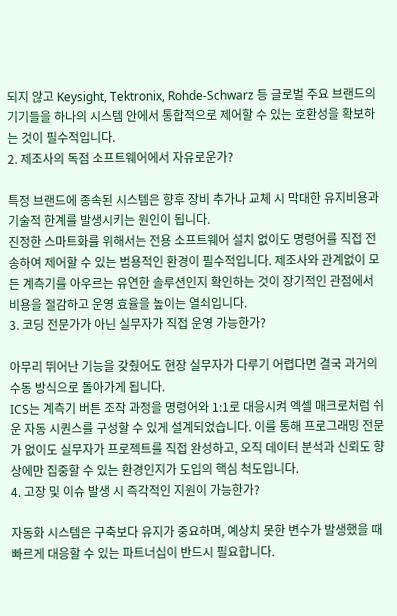되지 않고 Keysight, Tektronix, Rohde-Schwarz 등 글로벌 주요 브랜드의 기기들을 하나의 시스템 안에서 통합적으로 제어할 수 있는 호환성을 확보하는 것이 필수적입니다.
2. 제조사의 독점 소프트웨어에서 자유로운가?

특정 브랜드에 종속된 시스템은 향후 장비 추가나 교체 시 막대한 유지비용과 기술적 한계를 발생시키는 원인이 됩니다.
진정한 스마트화를 위해서는 전용 소프트웨어 설치 없이도 명령어를 직접 전송하여 제어할 수 있는 범용적인 환경이 필수적입니다. 제조사와 관계없이 모든 계측기를 아우르는 유연한 솔루션인지 확인하는 것이 장기적인 관점에서 비용을 절감하고 운영 효율을 높이는 열쇠입니다.
3. 코딩 전문가가 아닌 실무자가 직접 운영 가능한가?

아무리 뛰어난 기능을 갖췄어도 현장 실무자가 다루기 어렵다면 결국 과거의 수동 방식으로 돌아가게 됩니다.
ICS는 계측기 버튼 조작 과정을 명령어와 1:1로 대응시켜 엑셀 매크로처럼 쉬운 자동 시퀀스를 구성할 수 있게 설계되었습니다. 이를 통해 프로그래밍 전문가 없이도 실무자가 프로젝트를 직접 완성하고, 오직 데이터 분석과 신뢰도 향상에만 집중할 수 있는 환경인지가 도입의 핵심 척도입니다.
4. 고장 및 이슈 발생 시 즉각적인 지원이 가능한가?

자동화 시스템은 구축보다 유지가 중요하며, 예상치 못한 변수가 발생했을 때 빠르게 대응할 수 있는 파트너십이 반드시 필요합니다.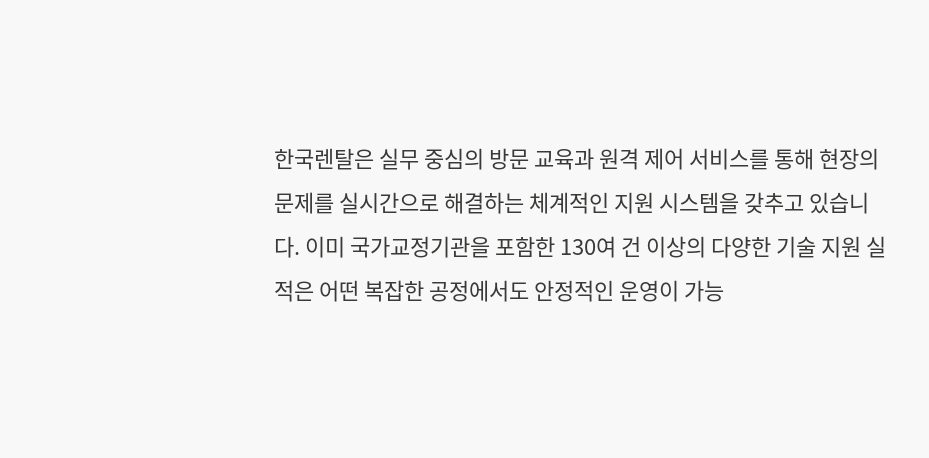한국렌탈은 실무 중심의 방문 교육과 원격 제어 서비스를 통해 현장의 문제를 실시간으로 해결하는 체계적인 지원 시스템을 갖추고 있습니다. 이미 국가교정기관을 포함한 130여 건 이상의 다양한 기술 지원 실적은 어떤 복잡한 공정에서도 안정적인 운영이 가능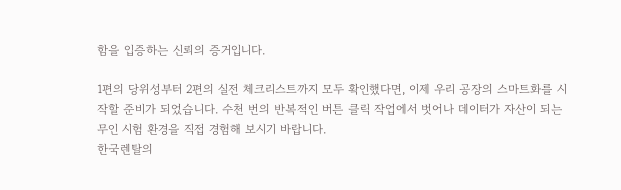함을 입증하는 신뢰의 증거입니다.

1편의 당위성부터 2편의 실전 체크리스트까지 모두 확인했다면, 이제 우리 공장의 스마트화를 시작할 준비가 되었습니다. 수천 번의 반복적인 버튼 클릭 작업에서 벗어나 데이터가 자산이 되는 무인 시험 환경을 직접 경험해 보시기 바랍니다.
한국렌탈의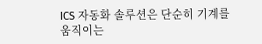ICS 자동화 솔루션은 단순히 기계를 움직이는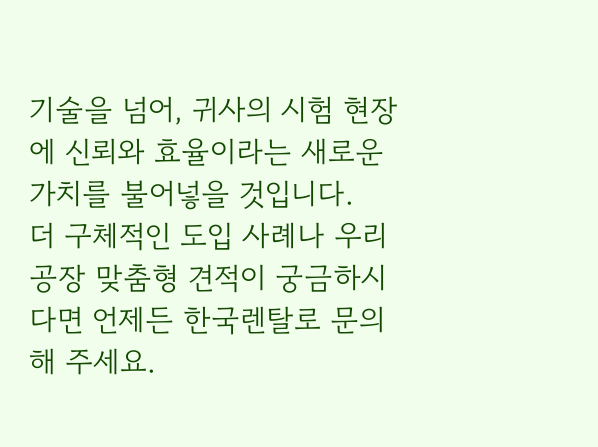기술을 넘어, 귀사의 시험 현장에 신뢰와 효율이라는 새로운 가치를 불어넣을 것입니다.
더 구체적인 도입 사례나 우리 공장 맞춤형 견적이 궁금하시다면 언제든 한국렌탈로 문의해 주세요.